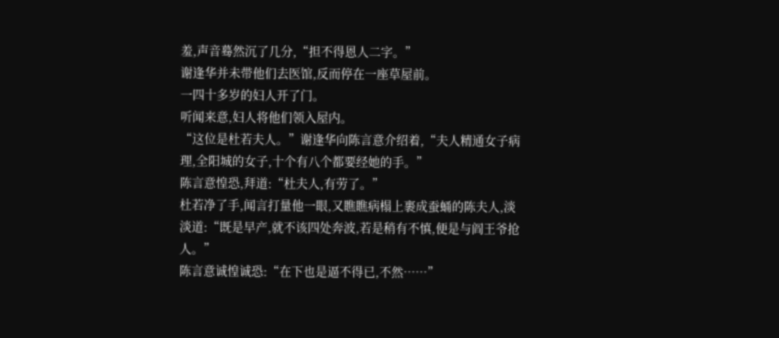羞,声音蓦然沉了几分,“担不得恩人二字。”
谢逢华并未带他们去医馆,反而停在一座草屋前。
一四十多岁的妇人开了门。
听闻来意,妇人将他们领入屋内。
“这位是杜若夫人。”谢逢华向陈言意介绍着,“夫人精通女子病理,全阳城的女子,十个有八个都要经她的手。”
陈言意惶恐,拜道:“杜夫人,有劳了。”
杜若净了手,闻言打量他一眼,又瞧瞧病榻上裹成蚕蛹的陈夫人,淡淡道:“既是早产,就不该四处奔波,若是稍有不慎,便是与阎王爷抢人。”
陈言意诚惶诚恐:“在下也是逼不得已,不然……”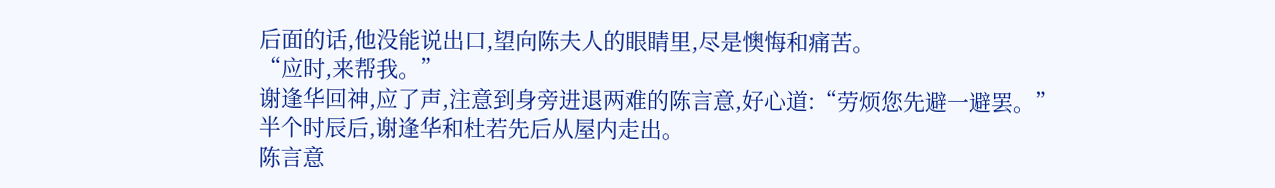后面的话,他没能说出口,望向陈夫人的眼睛里,尽是懊悔和痛苦。
“应时,来帮我。”
谢逢华回神,应了声,注意到身旁进退两难的陈言意,好心道:“劳烦您先避一避罢。”
半个时辰后,谢逢华和杜若先后从屋内走出。
陈言意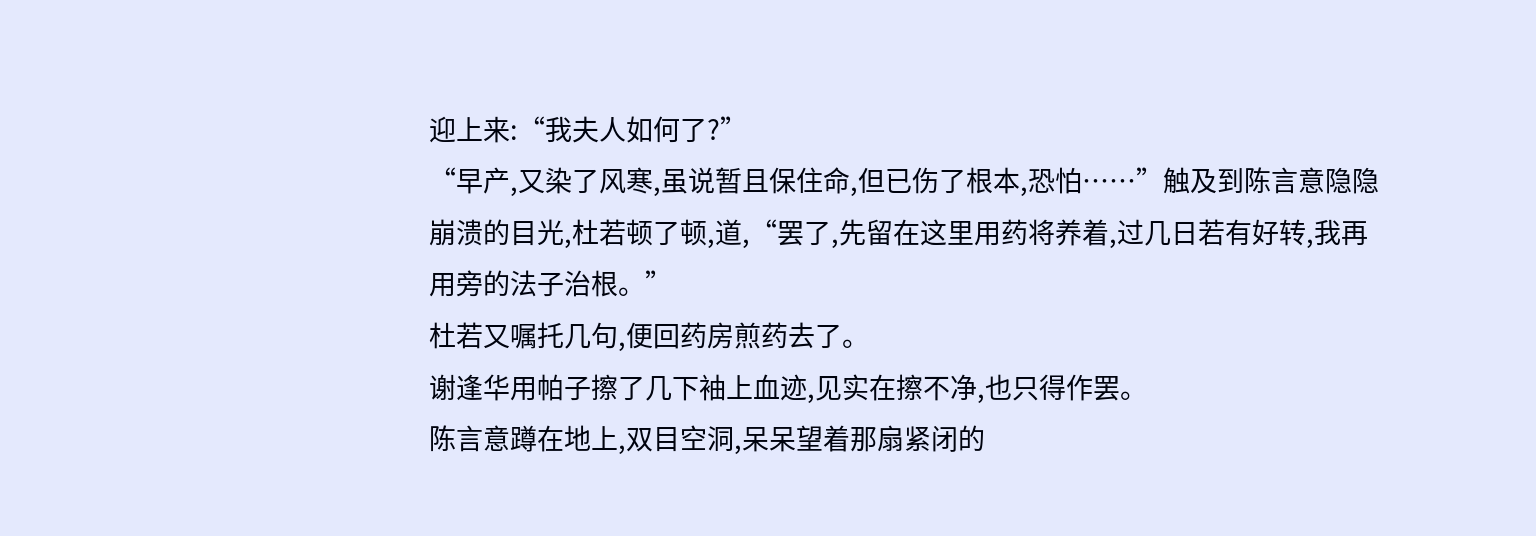迎上来:“我夫人如何了?”
“早产,又染了风寒,虽说暂且保住命,但已伤了根本,恐怕……”触及到陈言意隐隐崩溃的目光,杜若顿了顿,道,“罢了,先留在这里用药将养着,过几日若有好转,我再用旁的法子治根。”
杜若又嘱托几句,便回药房煎药去了。
谢逢华用帕子擦了几下袖上血迹,见实在擦不净,也只得作罢。
陈言意蹲在地上,双目空洞,呆呆望着那扇紧闭的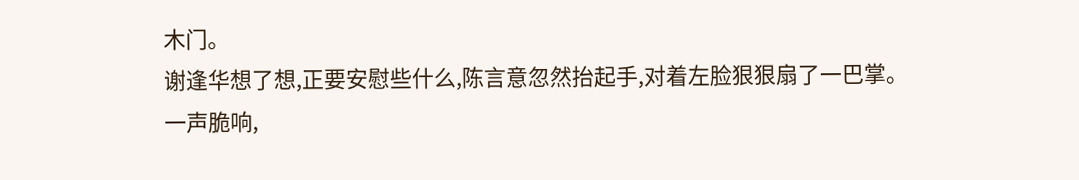木门。
谢逢华想了想,正要安慰些什么,陈言意忽然抬起手,对着左脸狠狠扇了一巴掌。
一声脆响,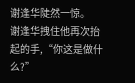谢逢华陡然一惊。
谢逢华拽住他再次抬起的手,“你这是做什么?”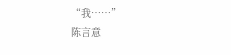“我……”
陈言意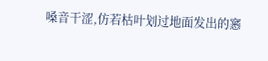嗓音干涩,仿若枯叶划过地面发出的窸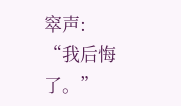窣声:
“我后悔了。”